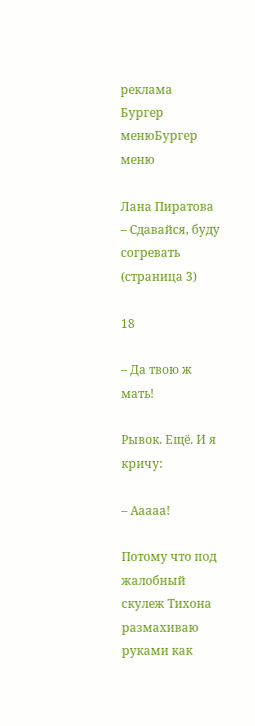реклама
Бургер менюБургер меню

Лана Пиратова – Сдавайся, буду согревать (страница 3)

18

– Да твою ж мать!

Рывок. Ещё. И я кричу:

– Ааааа!

Потому что под жалобный скулеж Тихона размахиваю руками как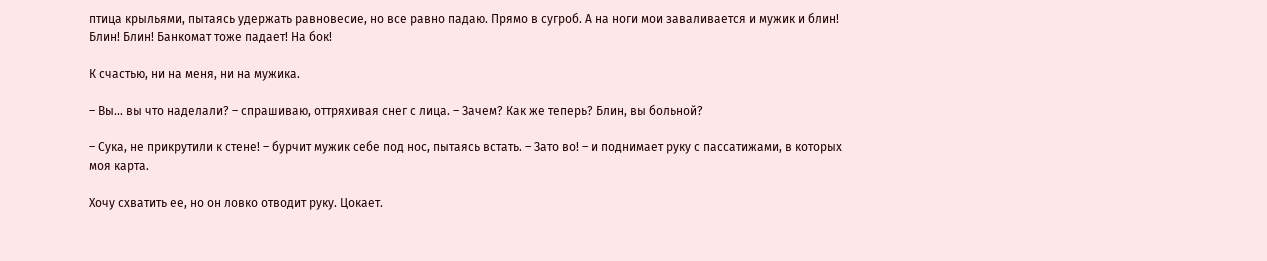птица крыльями, пытаясь удержать равновесие, но все равно падаю. Прямо в сугроб. А на ноги мои заваливается и мужик и блин! Блин! Блин! Банкомат тоже падает! На бок!

К счастью, ни на меня, ни на мужика.

– Вы… вы что наделали? – спрашиваю, оттряхивая снег с лица. – Зачем? Как же теперь? Блин, вы больной?

– Сука, не прикрутили к стене! – бурчит мужик себе под нос, пытаясь встать. – Зато во! – и поднимает руку с пассатижами, в которых моя карта.

Хочу схватить ее, но он ловко отводит руку. Цокает.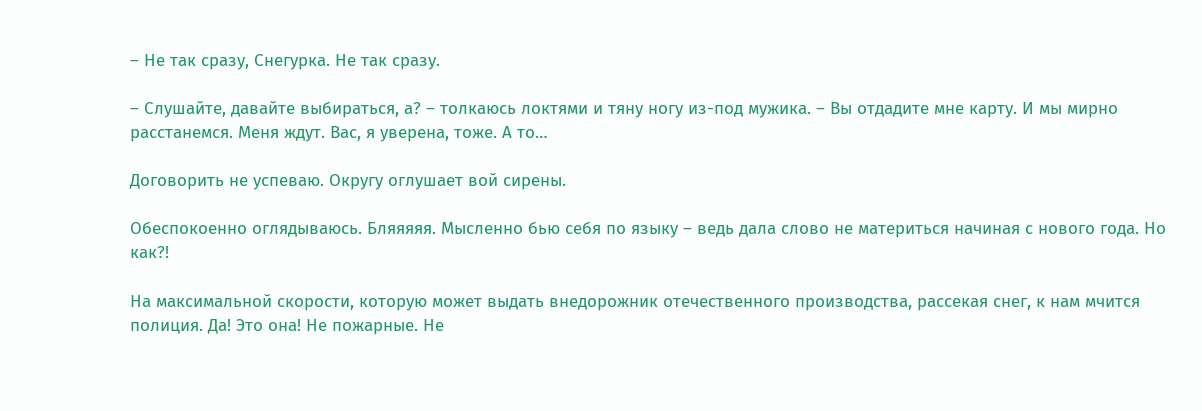– Не так сразу, Снегурка. Не так сразу.

– Слушайте, давайте выбираться, а? – толкаюсь локтями и тяну ногу из-под мужика. – Вы отдадите мне карту. И мы мирно расстанемся. Меня ждут. Вас, я уверена, тоже. А то…

Договорить не успеваю. Округу оглушает вой сирены.

Обеспокоенно оглядываюсь. Бляяяяя. Мысленно бью себя по языку – ведь дала слово не материться начиная с нового года. Но как?!

На максимальной скорости, которую может выдать внедорожник отечественного производства, рассекая снег, к нам мчится полиция. Да! Это она! Не пожарные. Не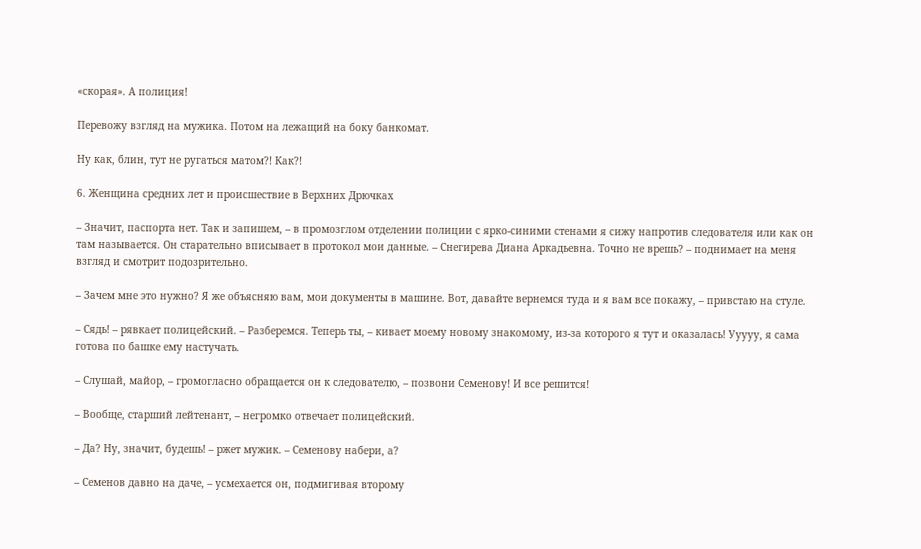«скорая». А полиция!

Перевожу взгляд на мужика. Потом на лежащий на боку банкомат.

Ну как, блин, тут не ругаться матом?! Как?!

6. Женщина средних лет и происшествие в Верхних Дрючках

– Значит, паспорта нет. Так и запишем, – в промозглом отделении полиции с ярко-синими стенами я сижу напротив следователя или как он там называется. Он старательно вписывает в протокол мои данные. – Снегирева Диана Аркадьевна. Точно не врешь? – поднимает на меня взгляд и смотрит подозрительно.

– Зачем мне это нужно? Я же объясняю вам, мои документы в машине. Вот, давайте вернемся туда и я вам все покажу, – привстаю на стуле.

– Сядь! – рявкает полицейский. – Разберемся. Теперь ты, – кивает моему новому знакомому, из-за которого я тут и оказалась! Ууууу, я сама готова по башке ему настучать.

– Слушай, майор, – громогласно обращается он к следователю, – позвони Семенову! И все решится!

– Вообще, старший лейтенант, – негромко отвечает полицейский.

– Да? Ну, значит, будешь! – ржет мужик. – Семенову набери, а?

– Семенов давно на даче, – усмехается он, подмигивая второму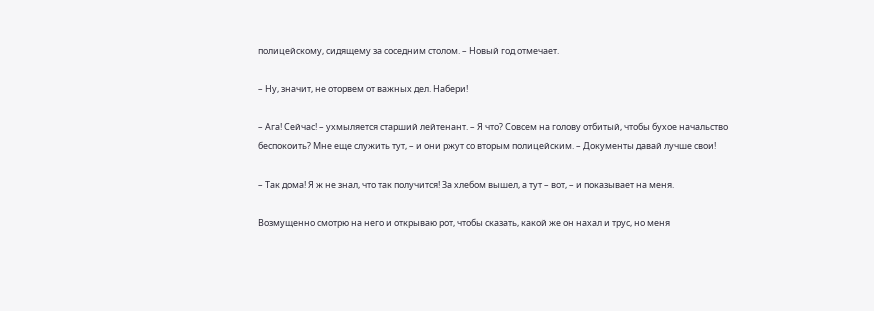полицейскому, сидящему за соседним столом. – Новый год отмечает.

– Ну, значит, не оторвем от важных дел. Набери!

– Ага! Сейчас! – ухмыляется старший лейтенант. – Я что? Совсем на голову отбитый, чтобы бухое начальство беспокоить? Мне еще служить тут, – и они ржут со вторым полицейским. – Документы давай лучше свои!

– Так дома! Я ж не знал, что так получится! За хлебом вышел, а тут – вот, – и показывает на меня.

Возмущенно смотрю на него и открываю рот, чтобы сказать, какой же он нахал и трус, но меня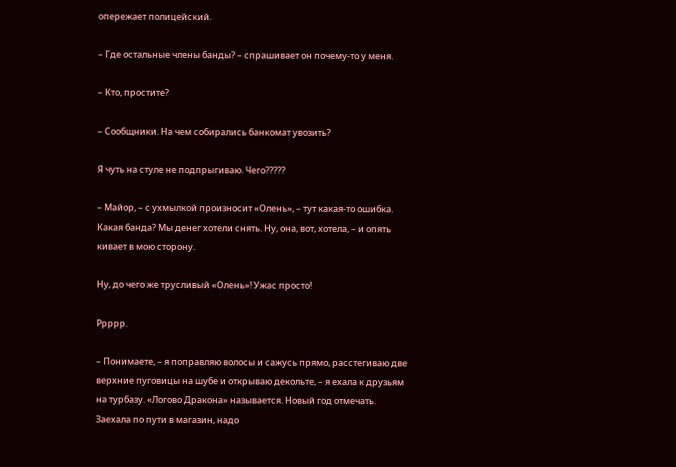опережает полицейский.

– Где остальные члены банды? – спрашивает он почему-то у меня.

– Кто, простите?

– Сообщники. На чем собирались банкомат увозить?

Я чуть на стуле не подпрыгиваю. Чего?????

– Майор, – с ухмылкой произносит «Олень», – тут какая-то ошибка. Какая банда? Мы денег хотели снять. Ну, она, вот, хотела, – и опять кивает в мою сторону.

Ну, до чего же трусливый «Олень»! Ужас просто!

Ррррр.

– Понимаете, – я поправляю волосы и сажусь прямо, расстегиваю две верхние пуговицы на шубе и открываю декольте, – я ехала к друзьям на турбазу. «Логово Дракона» называется. Новый год отмечать. Заехала по пути в магазин, надо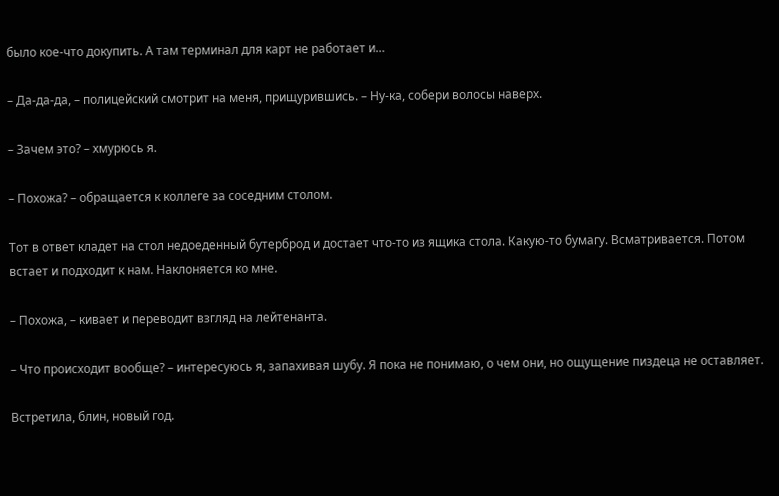было кое-что докупить. А там терминал для карт не работает и…

– Да-да-да, – полицейский смотрит на меня, прищурившись. – Ну-ка, собери волосы наверх.

– Зачем это? – хмурюсь я.

– Похожа? – обращается к коллеге за соседним столом.

Тот в ответ кладет на стол недоеденный бутерброд и достает что-то из ящика стола. Какую-то бумагу. Всматривается. Потом встает и подходит к нам. Наклоняется ко мне.

– Похожа, – кивает и переводит взгляд на лейтенанта.

– Что происходит вообще? – интересуюсь я, запахивая шубу. Я пока не понимаю, о чем они, но ощущение пиздеца не оставляет.

Встретила, блин, новый год.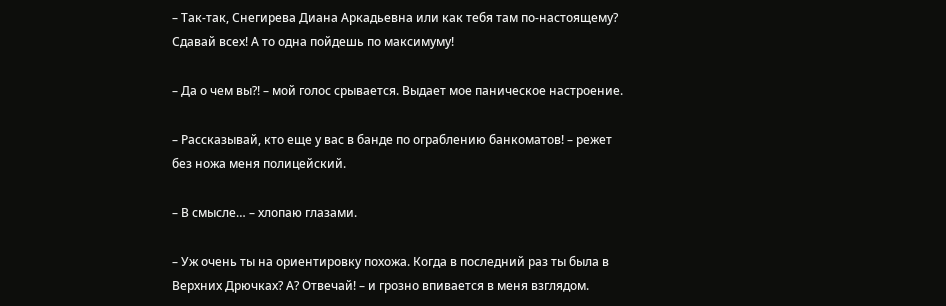– Так-так, Снегирева Диана Аркадьевна или как тебя там по-настоящему? Сдавай всех! А то одна пойдешь по максимуму!

– Да о чем вы?! – мой голос срывается. Выдает мое паническое настроение.

– Рассказывай, кто еще у вас в банде по ограблению банкоматов! – режет без ножа меня полицейский.

– В смысле… – хлопаю глазами.

– Уж очень ты на ориентировку похожа. Когда в последний раз ты была в Верхних Дрючках? А? Отвечай! – и грозно впивается в меня взглядом.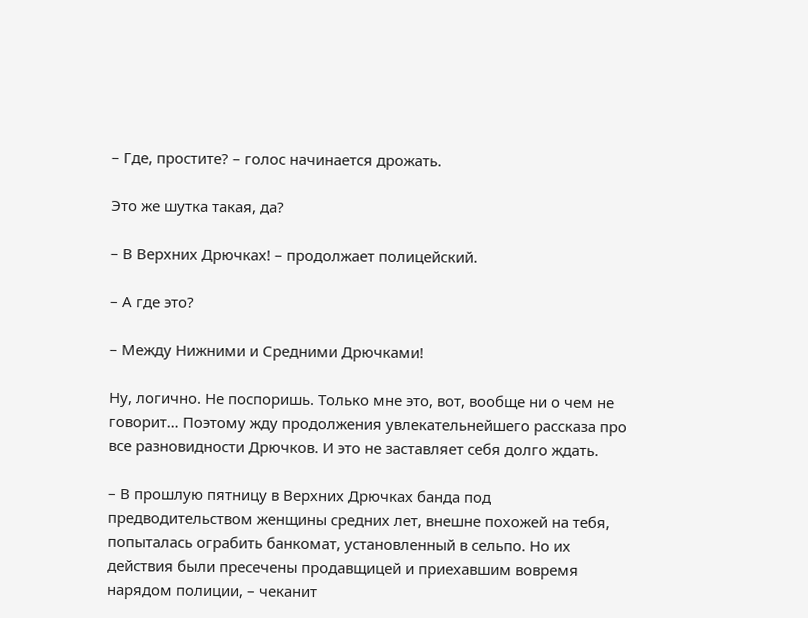– Где, простите? – голос начинается дрожать.

Это же шутка такая, да?

– В Верхних Дрючках! – продолжает полицейский.

– А где это?

– Между Нижними и Средними Дрючками!

Ну, логично. Не поспоришь. Только мне это, вот, вообще ни о чем не говорит… Поэтому жду продолжения увлекательнейшего рассказа про все разновидности Дрючков. И это не заставляет себя долго ждать.

– В прошлую пятницу в Верхних Дрючках банда под предводительством женщины средних лет, внешне похожей на тебя, попыталась ограбить банкомат, установленный в сельпо. Но их действия были пресечены продавщицей и приехавшим вовремя нарядом полиции, – чеканит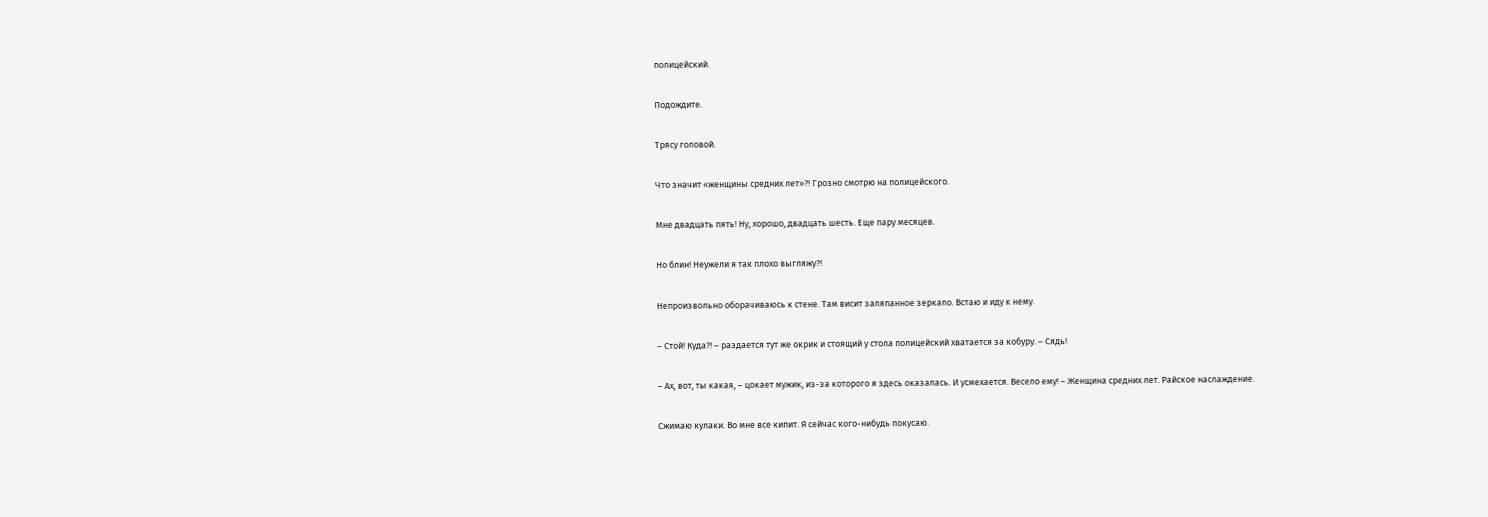полицейский.

Подождите.

Трясу головой.

Что значит «женщины средних лет»?! Грозно смотрю на полицейского.

Мне двадцать пять! Ну, хорошо, двадцать шесть. Еще пару месяцев.

Но блин! Неужели я так плохо выгляжу?!

Непроизвольно оборачиваюсь к стене. Там висит заляпанное зеркало. Встаю и иду к нему.

– Стой! Куда?! – раздается тут же окрик и стоящий у стола полицейский хватается за кобуру. – Сядь!

– Ах, вот, ты какая, – цокает мужик, из-за которого я здесь оказалась. И усмехается. Весело ему! – Женщина средних лет. Райское наслаждение.

Сжимаю кулаки. Во мне все кипит. Я сейчас кого-нибудь покусаю.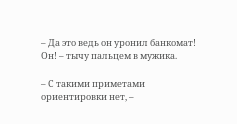– Да это ведь он уронил банкомат! Он! – тычу пальцем в мужика.

– С такими приметами ориентировки нет, –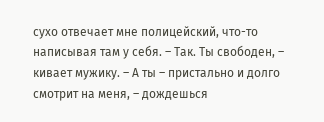сухо отвечает мне полицейский, что-то написывая там у себя. – Так. Ты свободен, – кивает мужику. – А ты – пристально и долго смотрит на меня, – дождешься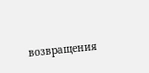возвращения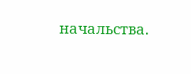начальства.